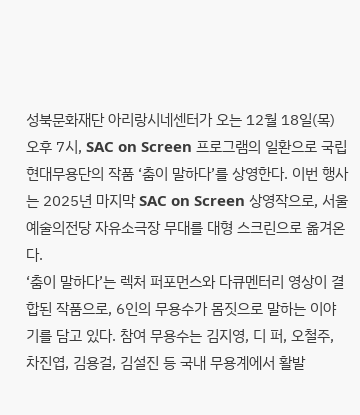성북문화재단 아리랑시네센터가 오는 12월 18일(목) 오후 7시, SAC on Screen 프로그램의 일환으로 국립현대무용단의 작품 ‘춤이 말하다’를 상영한다. 이번 행사는 2025년 마지막 SAC on Screen 상영작으로, 서울 예술의전당 자유소극장 무대를 대형 스크린으로 옮겨온다.
‘춤이 말하다’는 렉처 퍼포먼스와 다큐멘터리 영상이 결합된 작품으로, 6인의 무용수가 몸짓으로 말하는 이야기를 담고 있다. 참여 무용수는 김지영, 디 퍼, 오철주, 차진엽, 김용걸, 김설진 등 국내 무용계에서 활발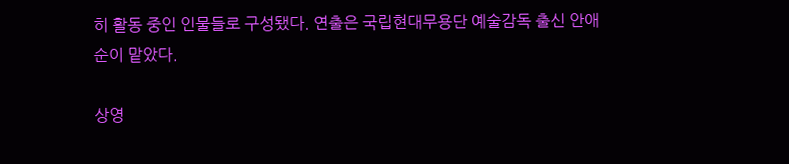히 활동 중인 인물들로 구성됐다. 연출은 국립현대무용단 예술감독 출신 안애순이 맡았다.

상영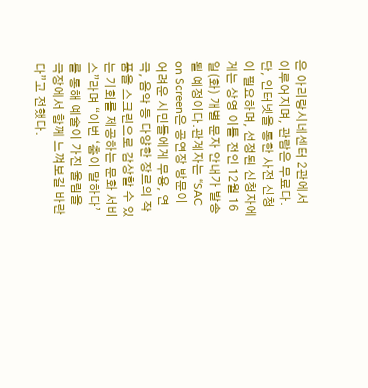은 아리랑시네센터 2관에서 이루어지며, 관람은 무료다. 단, 인터넷을 통한 사전 신청이 필요하며, 선정된 신청자에게는 상영 이틀 전인 12월 16일(화) 개별 문자 안내가 발송될 예정이다.관계자는 “SAC on Screen은 공연장 방문이 어려운 시민들에게 무용, 연극, 음악 등 다양한 장르의 작품을 스크린으로 감상할 수 있는 기회를 제공하는 문화 서비스”라며 “이번 ‘춤이 말하다’를 통해 예술이 가진 울림을 극장에서 함께 느껴보길 바란다”고 전했다.